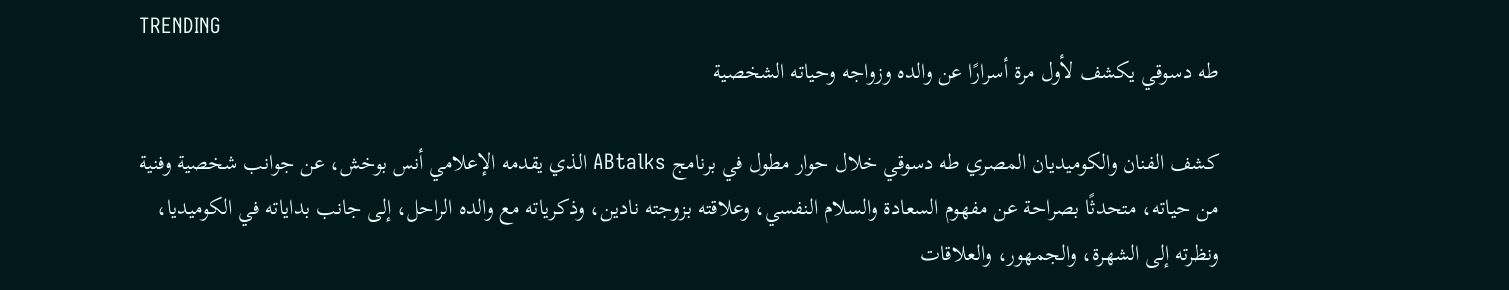TRENDING
طه دسوقي يكشف لأول مرة أسرارًا عن والده وزواجه وحياته الشخصية

كشف الفنان والكوميديان المصري طه دسوقي خلال حوار مطول في برنامج ABtalks الذي يقدمه الإعلامي أنس بوخش، عن جوانب شخصية وفنية من حياته، متحدثًا بصراحة عن مفهوم السعادة والسلام النفسي، وعلاقته بزوجته نادين، وذكرياته مع والده الراحل، إلى جانب بداياته في الكوميديا، ونظرته إلى الشهرة، والجمهور، والعلاقات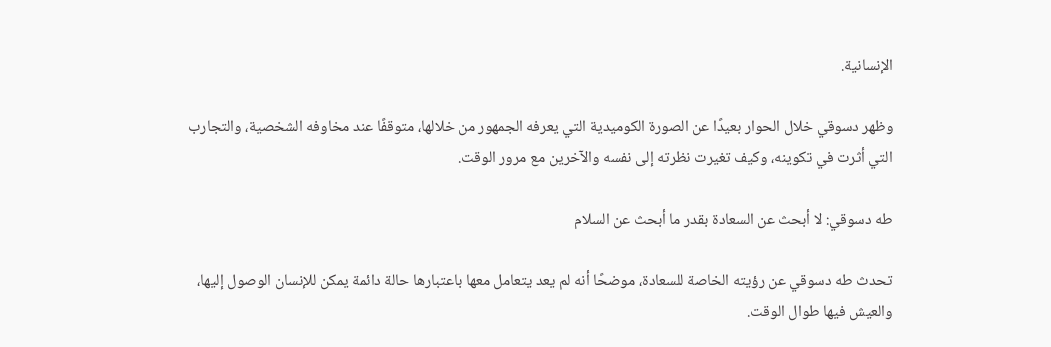الإنسانية.

وظهر دسوقي خلال الحوار بعيدًا عن الصورة الكوميدية التي يعرفه الجمهور من خلالها، متوقفًا عند مخاوفه الشخصية، والتجارب التي أثرت في تكوينه، وكيف تغيرت نظرته إلى نفسه والآخرين مع مرور الوقت.

طه دسوقي: لا أبحث عن السعادة بقدر ما أبحث عن السلام

تحدث طه دسوقي عن رؤيته الخاصة للسعادة، موضحًا أنه لم يعد يتعامل معها باعتبارها حالة دائمة يمكن للإنسان الوصول إليها، والعيش فيها طوال الوقت.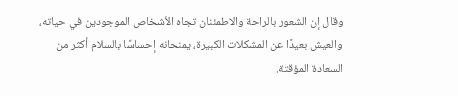وقال إن الشعور بالراحة والاطمئنان تجاه الأشخاص الموجودين في حياته، والعيش بعيدًا عن المشكلات الكبيرة، يمنحانه إحساسًا بالسلام أكثر من السعادة المؤقتة.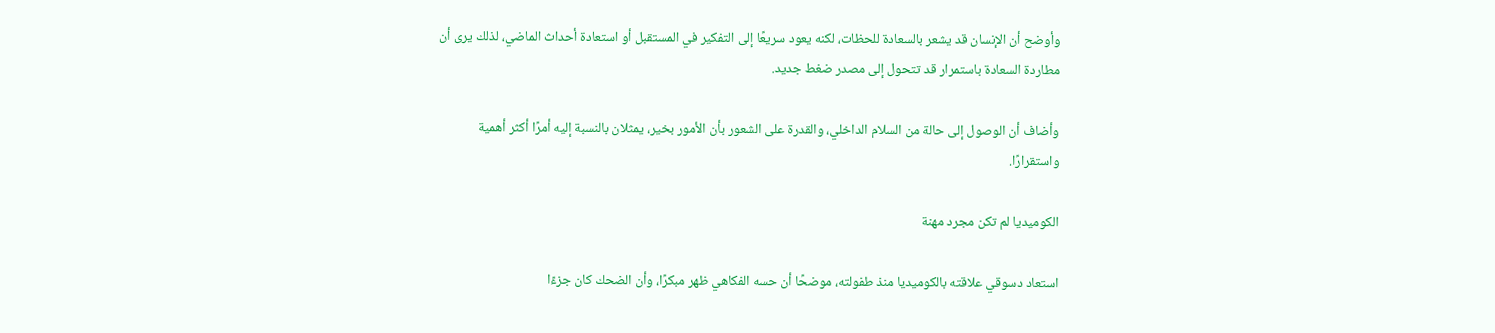وأوضح أن الإنسان قد يشعر بالسعادة للحظات، لكنه يعود سريعًا إلى التفكير في المستقبل أو استعادة أحداث الماضي، لذلك يرى أن مطاردة السعادة باستمرار قد تتحول إلى مصدر ضغط جديد.

وأضاف أن الوصول إلى حالة من السلام الداخلي، والقدرة على الشعور بأن الأمور بخير، يمثلان بالنسبة إليه أمرًا أكثر أهمية واستقرارًا.

الكوميديا لم تكن مجرد مهنة

استعاد دسوقي علاقته بالكوميديا منذ طفولته، موضحًا أن حسه الفكاهي ظهر مبكرًا، وأن الضحك كان جزءًا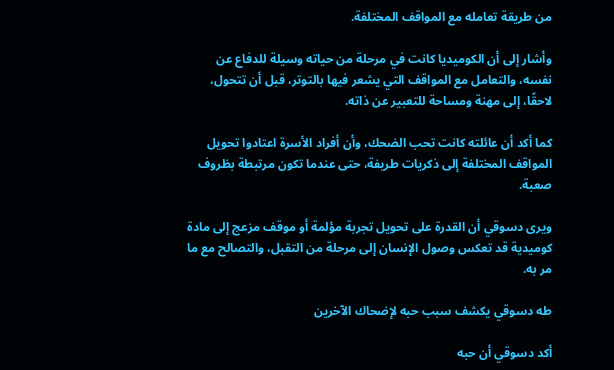من طريقة تعامله مع المواقف المختلفة.

وأشار إلى أن الكوميديا كانت في مرحلة من حياته وسيلة للدفاع عن نفسه، والتعامل مع المواقف التي يشعر فيها بالتوتر، قبل أن تتحول، لاحقًا، إلى مهنة ومساحة للتعبير عن ذاته.

كما أكد أن عائلته كانت تحب الضحك، وأن أفراد الأسرة اعتادوا تحويل المواقف المختلفة إلى ذكريات طريفة، حتى عندما تكون مرتبطة بظروف صعبة.

ويرى دسوقي أن القدرة على تحويل تجربة مؤلمة أو موقف مزعج إلى مادة كوميدية قد تعكس وصول الإنسان إلى مرحلة من التقبل، والتصالح مع ما مر به.

طه دسوقي يكشف سبب حبه لإضحاك الآخرين

أكد دسوقي أن حبه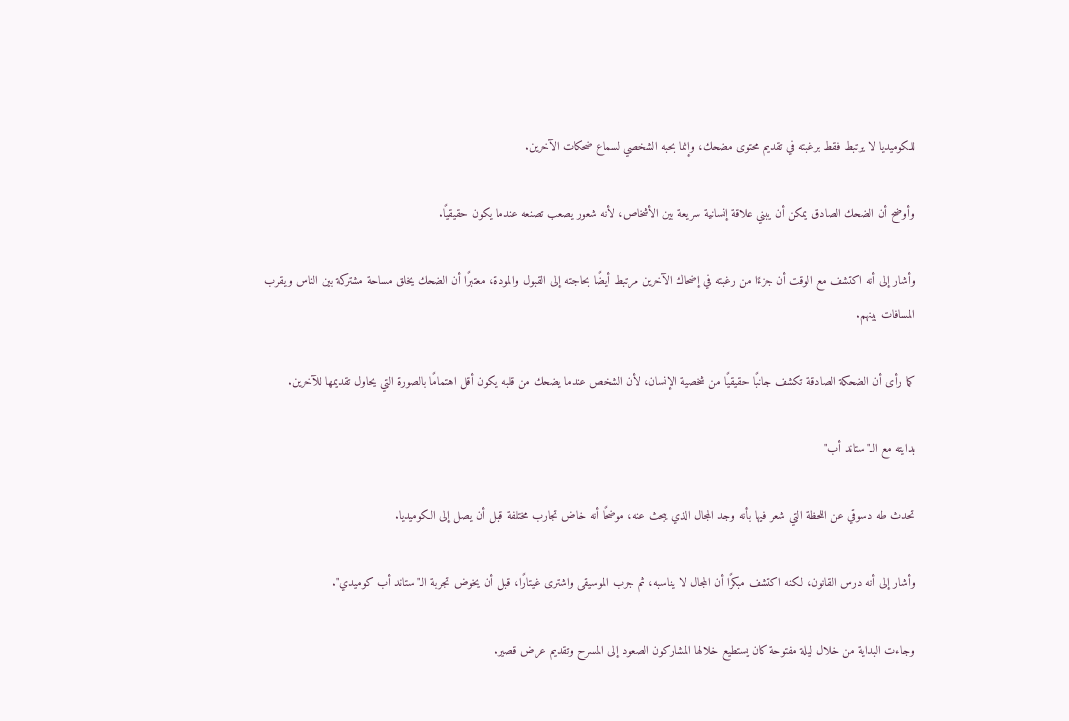للكوميديا لا يرتبط فقط برغبته في تقديم محتوى مضحك، وإنما بحبه الشخصي لسماع ضحكات الآخرين.

وأوضح أن الضحك الصادق يمكن أن يبني علاقة إنسانية سريعة بين الأشخاص، لأنه شعور يصعب تصنعه عندما يكون حقيقيًا.

وأشار إلى أنه اكتشف مع الوقت أن جزءًا من رغبته في إضحاك الآخرين مرتبط أيضًا بحاجته إلى القبول والمودة، معتبرًا أن الضحك يخلق مساحة مشتركة بين الناس ويقرب المسافات بينهم.

كما رأى أن الضحكة الصادقة تكشف جانبًا حقيقيًا من شخصية الإنسان، لأن الشخص عندما يضحك من قلبه يكون أقل اهتمامًا بالصورة التي يحاول تقديمها للآخرين.

بدايته مع الـ"ستاند أب"

تحدث طه دسوقي عن اللحظة التي شعر فيها بأنه وجد المجال الذي يبحث عنه، موضحًا أنه خاض تجارب مختلفة قبل أن يصل إلى الكوميديا.

وأشار إلى أنه درس القانون، لكنه اكتشف مبكرًا أن المجال لا يناسبه، ثم جرب الموسيقى واشترى غيتارًا، قبل أن يخوض تجربة الـ"ستاند أب كوميدي".

وجاءت البداية من خلال ليلة مفتوحة كان يستطيع خلالها المشاركون الصعود إلى المسرح وتقديم عرض قصير.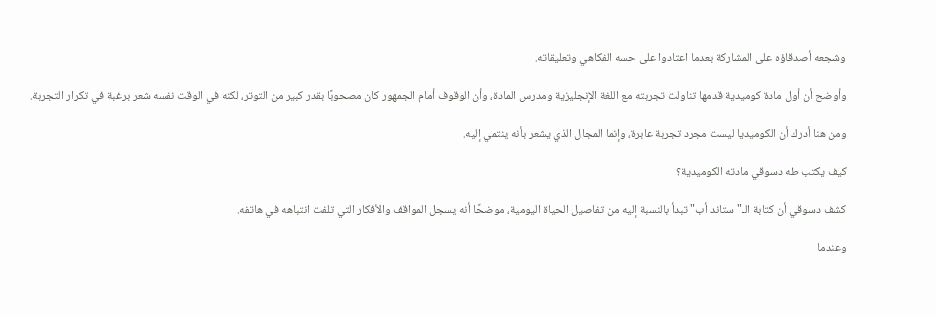وشجعه أصدقاؤه على المشاركة بعدما اعتادوا على حسه الفكاهي وتعليقاته.

وأوضح أن أول مادة كوميدية قدمها تناولت تجربته مع اللغة الإنجليزية ومدرس المادة، وأن الوقوف أمام الجمهور كان مصحوبًا بقدر كبير من التوتر، لكنه في الوقت نفسه شعر برغبة في تكرار التجربة.

ومن هنا أدرك أن الكوميديا ليست مجرد تجربة عابرة، وإنما المجال الذي يشعر بأنه ينتمي إليه.

كيف يكتب طه دسوقي مادته الكوميدية؟

كشف دسوقي أن كتابة الـ"ستاند أب" تبدأ بالنسبة إليه من تفاصيل الحياة اليومية، موضحًا أنه يسجل المواقف والأفكار التي تلفت انتباهه في هاتفه.

وعندما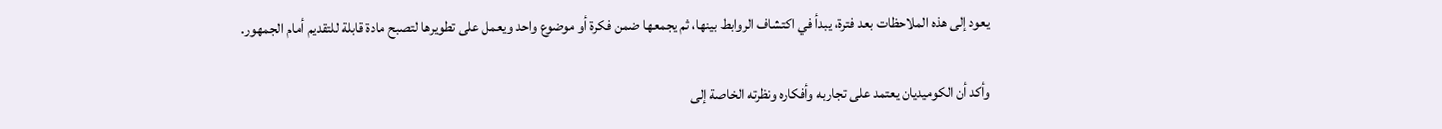يعود إلى هذه الملاحظات بعد فترة، يبدأ في اكتشاف الروابط بينها، ثم يجمعها ضمن فكرة أو موضوع واحد ويعمل على تطويرها لتصبح مادة قابلة للتقديم أمام الجمهور.

وأكد أن الكوميديان يعتمد على تجاربه وأفكاره ونظرته الخاصة إلى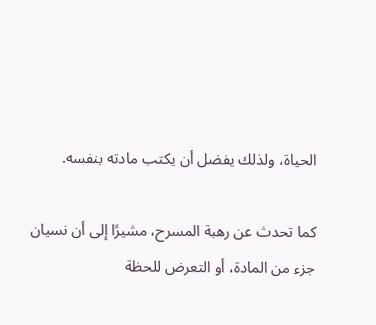الحياة، ولذلك يفضل أن يكتب مادته بنفسه.

كما تحدث عن رهبة المسرح، مشيرًا إلى أن نسيان جزء من المادة، أو التعرض للحظة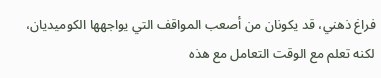فراغ ذهني، قد يكونان من أصعب المواقف التي يواجهها الكوميديان، لكنه تعلم مع الوقت التعامل مع هذه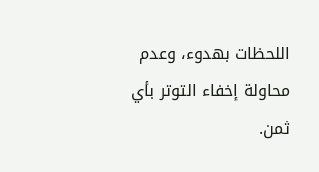اللحظات بهدوء، وعدم محاولة إخفاء التوتر بأي ثمن.